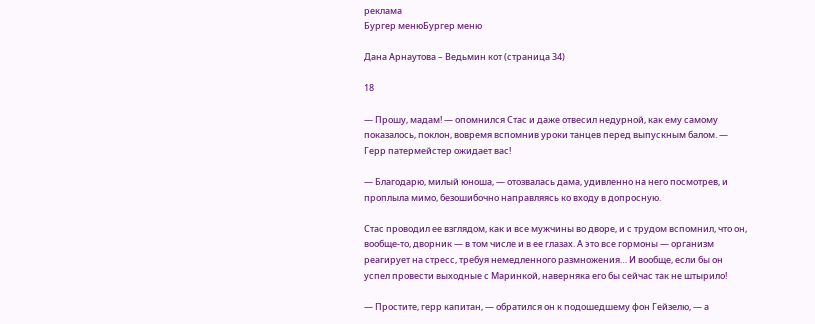реклама
Бургер менюБургер меню

Дана Арнаутова – Ведьмин кот (страница 34)

18

— Прошу, мадам! — опомнился Стас и даже отвесил недурной, как ему самому показалось, поклон, вовремя вспомнив уроки танцев перед выпускным балом. — Герр патермейстер ожидает вас!

— Благодарю, милый юноша, — отозвалась дама, удивленно на него посмотрев, и проплыла мимо, безошибочно направляясь ко входу в допросную.

Стас проводил ее взглядом, как и все мужчины во дворе, и с трудом вспомнил, что он, вообще-то, дворник — в том числе и в ее глазах. А это все гормоны — организм реагирует на стресс, требуя немедленного размножения… И вообще, если бы он успел провести выходные с Маринкой, наверняка его бы сейчас так не штырило!

— Простите, герр капитан, — обратился он к подошедшему фон Гейзелю, — а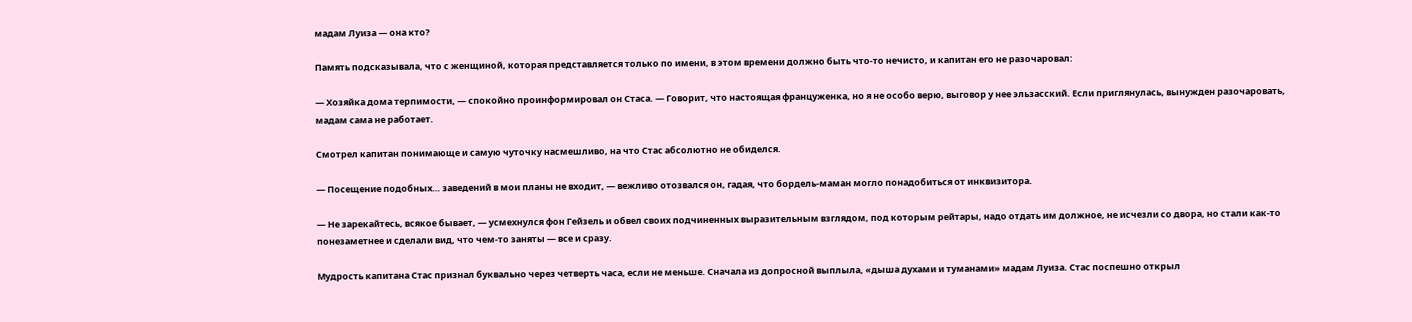мадам Луиза — она кто?

Память подсказывала, что с женщиной, которая представляется только по имени, в этом времени должно быть что-то нечисто, и капитан его не разочаровал:

— Хозяйка дома терпимости, — спокойно проинформировал он Стаса. — Говорит, что настоящая француженка, но я не особо верю, выговор у нее эльзасский. Если приглянулась, вынужден разочаровать, мадам сама не работает.

Смотрел капитан понимающе и самую чуточку насмешливо, на что Стас абсолютно не обиделся.

— Посещение подобных… заведений в мои планы не входит, — вежливо отозвался он, гадая, что бордель-маман могло понадобиться от инквизитора.

— Не зарекайтесь, всякое бывает, — усмехнулся фон Гейзель и обвел своих подчиненных выразительным взглядом, под которым рейтары, надо отдать им должное, не исчезли со двора, но стали как-то понезаметнее и сделали вид, что чем-то заняты — все и сразу.

Мудрость капитана Стас признал буквально через четверть часа, если не меньше. Сначала из допросной выплыла, «дыша духами и туманами» мадам Луиза. Стас поспешно открыл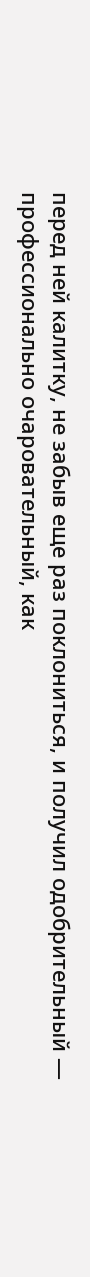перед ней калитку, не забыв еще раз поклониться, и получил одобрительный — профессионально очаровательный, как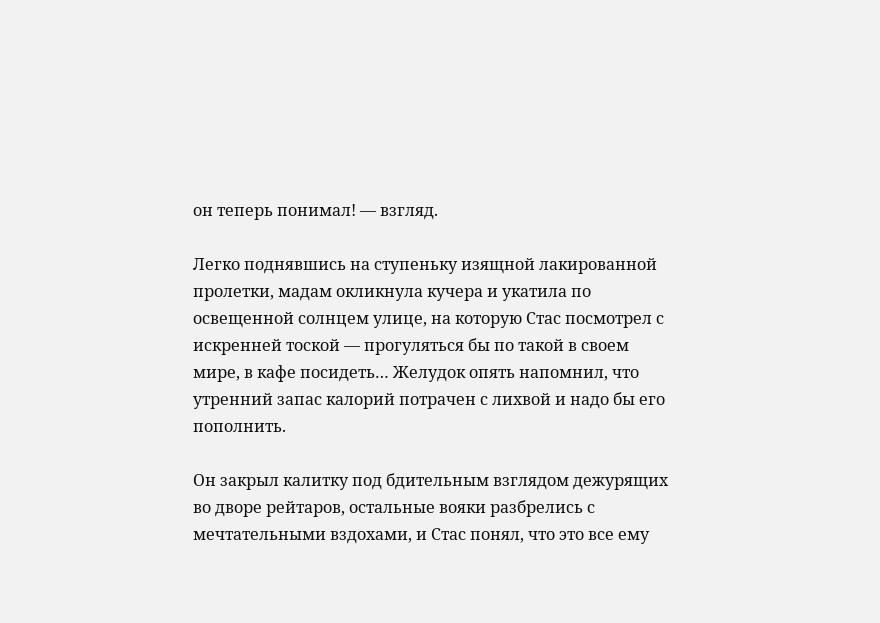он теперь понимал! — взгляд.

Легко поднявшись на ступеньку изящной лакированной пролетки, мадам окликнула кучера и укатила по освещенной солнцем улице, на которую Стас посмотрел с искренней тоской — прогуляться бы по такой в своем мире, в кафе посидеть… Желудок опять напомнил, что утренний запас калорий потрачен с лихвой и надо бы его пополнить.

Он закрыл калитку под бдительным взглядом дежурящих во дворе рейтаров, остальные вояки разбрелись с мечтательными вздохами, и Стас понял, что это все ему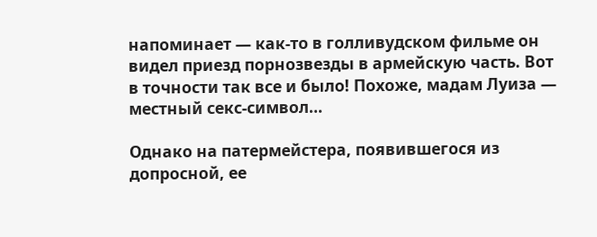напоминает — как-то в голливудском фильме он видел приезд порнозвезды в армейскую часть. Вот в точности так все и было! Похоже, мадам Луиза — местный секс-символ…

Однако на патермейстера, появившегося из допросной, ее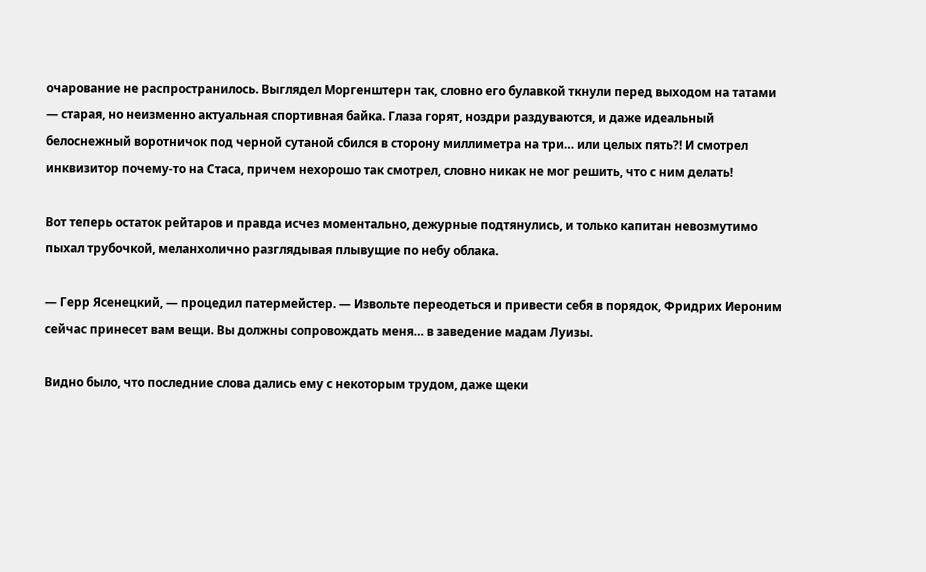очарование не распространилось. Выглядел Моргенштерн так, словно его булавкой ткнули перед выходом на татами — старая, но неизменно актуальная спортивная байка. Глаза горят, ноздри раздуваются, и даже идеальный белоснежный воротничок под черной сутаной сбился в сторону миллиметра на три… или целых пять?! И смотрел инквизитор почему-то на Стаса, причем нехорошо так смотрел, словно никак не мог решить, что с ним делать!

Вот теперь остаток рейтаров и правда исчез моментально, дежурные подтянулись, и только капитан невозмутимо пыхал трубочкой, меланхолично разглядывая плывущие по небу облака.

— Герр Ясенецкий, — процедил патермейстер. — Извольте переодеться и привести себя в порядок, Фридрих Иероним сейчас принесет вам вещи. Вы должны сопровождать меня… в заведение мадам Луизы.

Видно было, что последние слова дались ему с некоторым трудом, даже щеки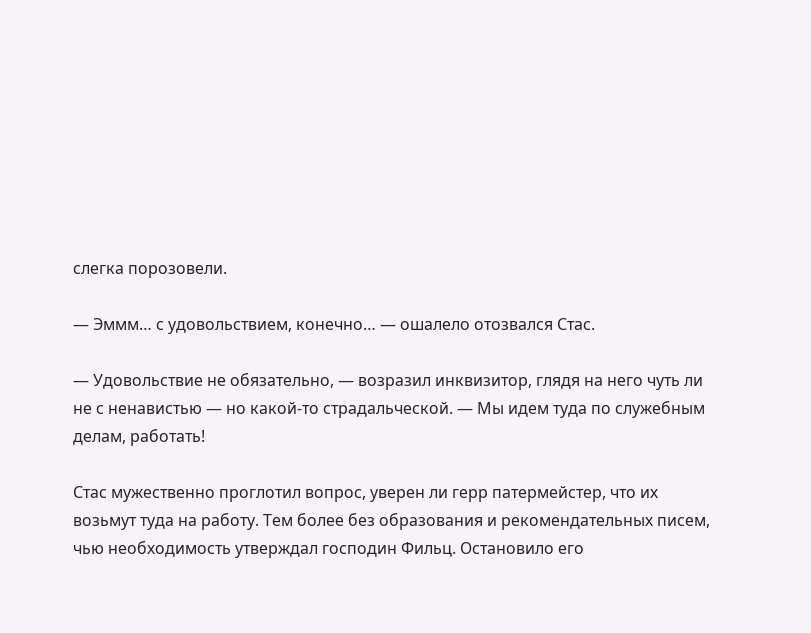слегка порозовели.

— Эммм… с удовольствием, конечно… — ошалело отозвался Стас.

— Удовольствие не обязательно, — возразил инквизитор, глядя на него чуть ли не с ненавистью — но какой-то страдальческой. — Мы идем туда по служебным делам, работать!

Стас мужественно проглотил вопрос, уверен ли герр патермейстер, что их возьмут туда на работу. Тем более без образования и рекомендательных писем, чью необходимость утверждал господин Фильц. Остановило его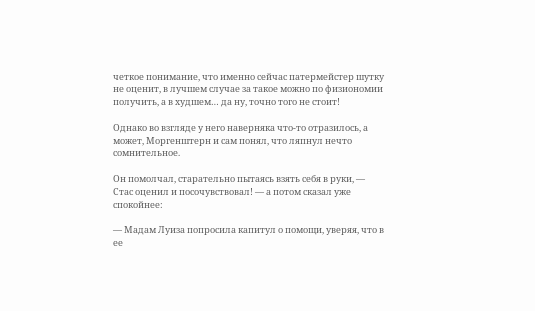четкое понимание, что именно сейчас патермейстер шутку не оценит, в лучшем случае за такое можно по физиономии получить, а в худшем… да ну, точно того не стоит!

Однако во взгляде у него наверняка что-то отразилось, а может, Моргенштерн и сам понял, что ляпнул нечто сомнительное.

Он помолчал, старательно пытаясь взять себя в руки, — Стас оценил и посочувствовал! — а потом сказал уже спокойнее:

— Мадам Луиза попросила капитул о помощи, уверяя, что в ее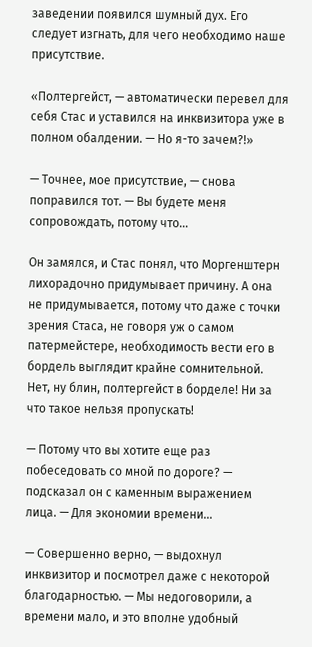заведении появился шумный дух. Его следует изгнать, для чего необходимо наше присутствие.

«Полтергейст, — автоматически перевел для себя Стас и уставился на инквизитора уже в полном обалдении. — Но я-то зачем?!»

— Точнее, мое присутствие, — снова поправился тот. — Вы будете меня сопровождать, потому что…

Он замялся, и Стас понял, что Моргенштерн лихорадочно придумывает причину. А она не придумывается, потому что даже с точки зрения Стаса, не говоря уж о самом патермейстере, необходимость вести его в бордель выглядит крайне сомнительной. Нет, ну блин, полтергейст в борделе! Ни за что такое нельзя пропускать!

— Потому что вы хотите еще раз побеседовать со мной по дороге? — подсказал он с каменным выражением лица. — Для экономии времени…

— Совершенно верно, — выдохнул инквизитор и посмотрел даже с некоторой благодарностью. — Мы недоговорили, а времени мало, и это вполне удобный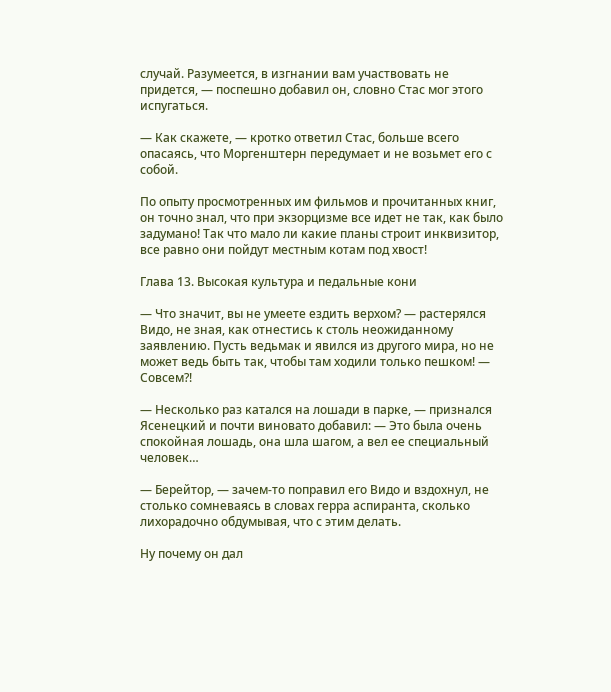случай. Разумеется, в изгнании вам участвовать не придется, — поспешно добавил он, словно Стас мог этого испугаться.

— Как скажете, — кротко ответил Стас, больше всего опасаясь, что Моргенштерн передумает и не возьмет его с собой.

По опыту просмотренных им фильмов и прочитанных книг, он точно знал, что при экзорцизме все идет не так, как было задумано! Так что мало ли какие планы строит инквизитор, все равно они пойдут местным котам под хвост!

Глава 13. Высокая культура и педальные кони

— Что значит, вы не умеете ездить верхом? — растерялся Видо, не зная, как отнестись к столь неожиданному заявлению. Пусть ведьмак и явился из другого мира, но не может ведь быть так, чтобы там ходили только пешком! — Совсем?!

— Несколько раз катался на лошади в парке, — признался Ясенецкий и почти виновато добавил: — Это была очень спокойная лошадь, она шла шагом, а вел ее специальный человек…

— Берейтор, — зачем-то поправил его Видо и вздохнул, не столько сомневаясь в словах герра аспиранта, сколько лихорадочно обдумывая, что с этим делать.

Ну почему он дал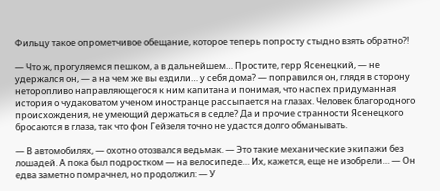Фильцу такое опрометчивое обещание, которое теперь попросту стыдно взять обратно?!

— Что ж, прогуляемся пешком, а в дальнейшем… Простите, герр Ясенецкий, — не удержался он, — а на чем же вы ездили… у себя дома? — поправился он, глядя в сторону неторопливо направляющегося к ним капитана и понимая, что наспех придуманная история о чудаковатом ученом иностранце рассыпается на глазах. Человек благородного происхождения, не умеющий держаться в седле? Да и прочие странности Ясенецкого бросаются в глаза, так что фон Гейзеля точно не удастся долго обманывать.

— В автомобилях, — охотно отозвался ведьмак. — Это такие механические экипажи без лошадей. А пока был подростком — на велосипеде… Их, кажется, еще не изобрели… — Он едва заметно помрачнел, но продолжил: — У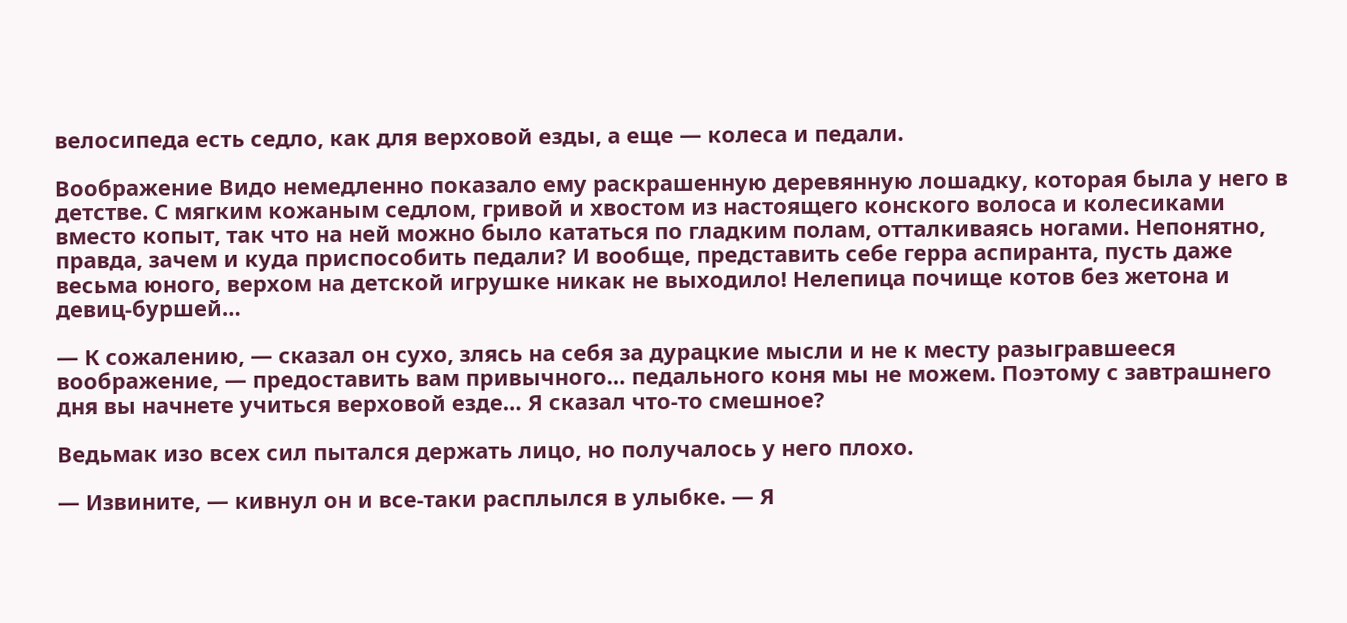велосипеда есть седло, как для верховой езды, а еще — колеса и педали.

Воображение Видо немедленно показало ему раскрашенную деревянную лошадку, которая была у него в детстве. С мягким кожаным седлом, гривой и хвостом из настоящего конского волоса и колесиками вместо копыт, так что на ней можно было кататься по гладким полам, отталкиваясь ногами. Непонятно, правда, зачем и куда приспособить педали? И вообще, представить себе герра аспиранта, пусть даже весьма юного, верхом на детской игрушке никак не выходило! Нелепица почище котов без жетона и девиц-буршей…

— К сожалению, — сказал он сухо, злясь на себя за дурацкие мысли и не к месту разыгравшееся воображение, — предоставить вам привычного… педального коня мы не можем. Поэтому с завтрашнего дня вы начнете учиться верховой езде… Я сказал что-то смешное?

Ведьмак изо всех сил пытался держать лицо, но получалось у него плохо.

— Извините, — кивнул он и все-таки расплылся в улыбке. — Я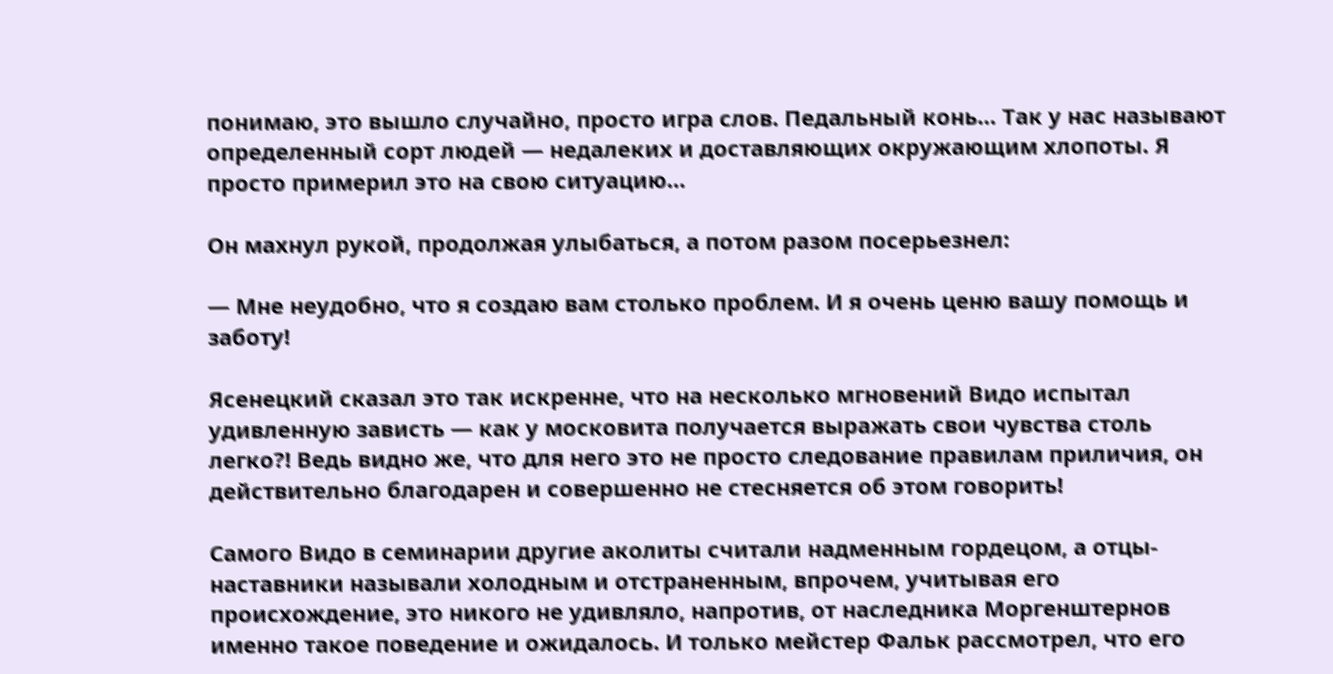понимаю, это вышло случайно, просто игра слов. Педальный конь… Так у нас называют определенный сорт людей — недалеких и доставляющих окружающим хлопоты. Я просто примерил это на свою ситуацию…

Он махнул рукой, продолжая улыбаться, а потом разом посерьезнел:

— Мне неудобно, что я создаю вам столько проблем. И я очень ценю вашу помощь и заботу!

Ясенецкий сказал это так искренне, что на несколько мгновений Видо испытал удивленную зависть — как у московита получается выражать свои чувства столь легко?! Ведь видно же, что для него это не просто следование правилам приличия, он действительно благодарен и совершенно не стесняется об этом говорить!

Самого Видо в семинарии другие аколиты считали надменным гордецом, а отцы-наставники называли холодным и отстраненным, впрочем, учитывая его происхождение, это никого не удивляло, напротив, от наследника Моргенштернов именно такое поведение и ожидалось. И только мейстер Фальк рассмотрел, что его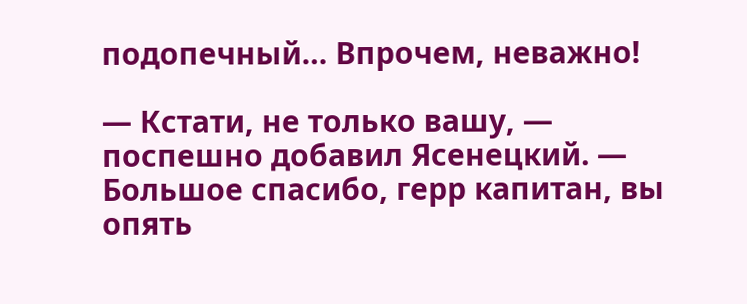подопечный… Впрочем, неважно!

— Кстати, не только вашу, — поспешно добавил Ясенецкий. — Большое спасибо, герр капитан, вы опять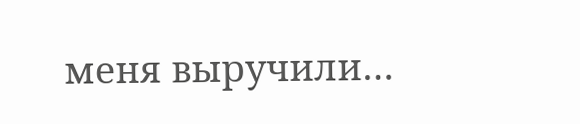меня выручили…